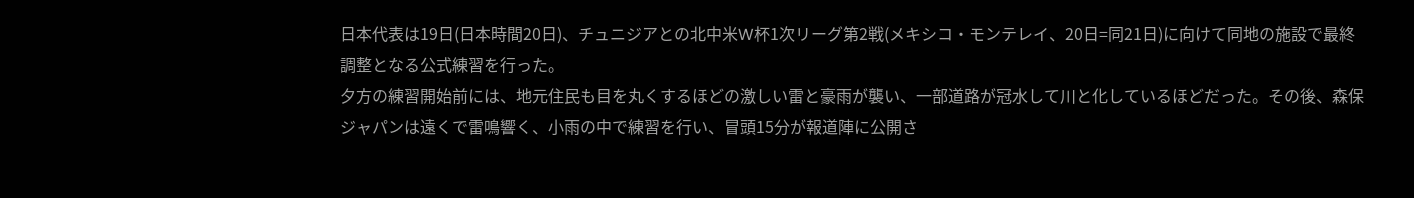日本代表は19日(日本時間20日)、チュニジアとの北中米W杯1次リーグ第2戦(メキシコ・モンテレイ、20日=同21日)に向けて同地の施設で最終調整となる公式練習を行った。
夕方の練習開始前には、地元住民も目を丸くするほどの激しい雷と豪雨が襲い、一部道路が冠水して川と化しているほどだった。その後、森保ジャパンは遠くで雷鳴響く、小雨の中で練習を行い、冒頭15分が報道陣に公開さ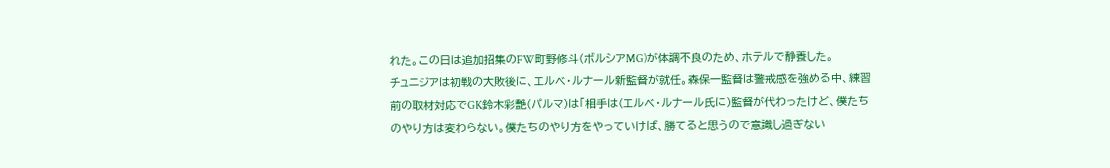れた。この日は追加招集のFW町野修斗(ボルシアMG)が体調不良のため、ホテルで静養した。
チュニジアは初戦の大敗後に、エルベ・ルナール新監督が就任。森保一監督は警戒感を強める中、練習前の取材対応でGK鈴木彩艶(パルマ)は「相手は(エルベ・ルナール氏に)監督が代わったけど、僕たちのやり方は変わらない。僕たちのやり方をやっていけば、勝てると思うので意識し過ぎない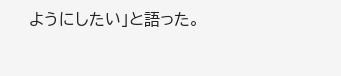ようにしたい」と語った。